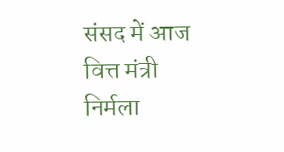संसद में आज वित्त मंत्री निर्मला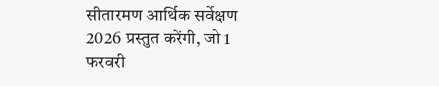सीतारमण आर्थिक सर्वेक्षण 2026 प्रस्तुत करेंगी, जो 1 फरवरी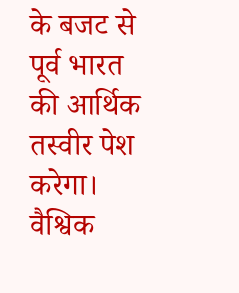के बजट से पूर्व भारत की आर्थिक तस्वीर पेश करेगा। वैश्विक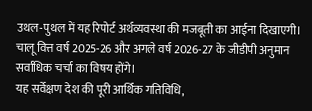उथल-पुथल में यह रिपोर्ट अर्थव्यवस्था की मजबूती का आईना दिखाएगी।
चालू वित्त वर्ष 2025-26 और अगले वर्ष 2026-27 के जीडीपी अनुमान सर्वाधिक चर्चा का विषय होंगे।
यह सर्वेक्षण देश की पूरी आर्थिक गतिविधि,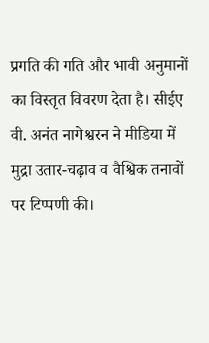प्रगति की गति और भावी अनुमानों का विस्तृत विवरण देता है। सीईए वी. अनंत नागेश्वरन ने मीडिया में मुद्रा उतार-चढ़ाव व वैश्विक तनावों पर टिप्पणी की।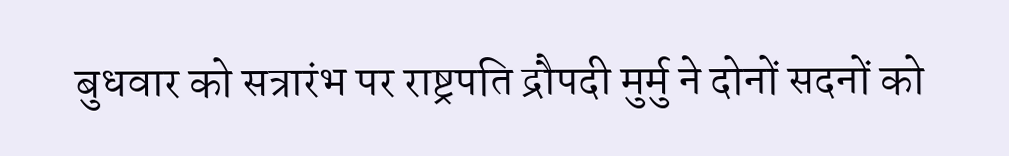बुधवार को सत्रारंभ पर राष्ट्रपति द्रौपदी मुर्मु ने दोनों सदनों को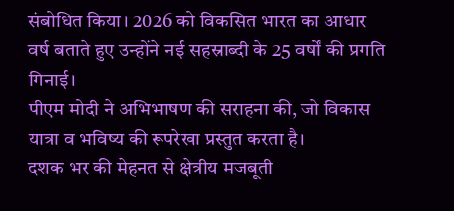संबोधित किया। 2026 को विकसित भारत का आधार वर्ष बताते हुए उन्होंने नई सहस्राब्दी के 25 वर्षों की प्रगति गिनाई।
पीएम मोदी ने अभिभाषण की सराहना की, जो विकास यात्रा व भविष्य की रूपरेखा प्रस्तुत करता है।
दशक भर की मेहनत से क्षेत्रीय मजबूती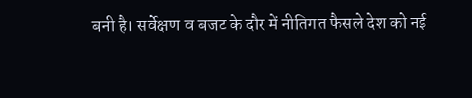बनी है। सर्वेक्षण व बजट के दौर में नीतिगत फैसले देश को नई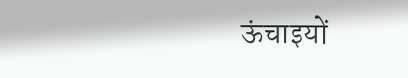ऊंचाइयों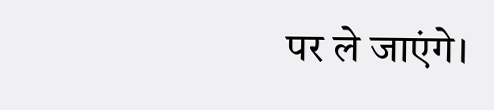पर ले जाएंगे।